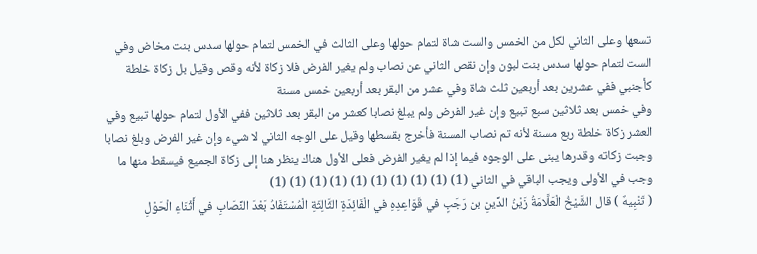تسعها وعلى الثاني لكل من الخمس والست شاة لتمام حولها وعلى الثالث في الخمس لتمام حولها سدس بنت مخاض وفي الست لتمام حولها سدس بنت لبون وإن نقص الثاني عن نصاب ولم يغير الفرض فلا زكاة لأنه وقص وقيل بل زكاة خلطة كأجنبي ففي عشرين بعد أربعين ثلث شاة وفي عشر من البقر بعد أربعين خمس مسنة
وفي خمس بعد ثلاثين سبع تبيع وإن غير الفرض ولم يبلغ نصابا كعشر من البقر بعد ثلاثين ففي الأول لتمام حولها تبيع وفي العشر زكاة خلطة ربع مسنة لأنه تم نصاب المسنة فأخرج بقسطها وقيل على الوجه الثاني لا شيء وإن غير الفرض وبلغ نصابا وجبت زكاته وقدرها يبنى على الوجوه فيما إذا لم يغير الفرض فعلى الأول هناك ينظر هنا إلى زكاة الجميع فيسقط منها ما وجب في الأولى ويجب الباقي في الثاني (1) (1) (1) (1) (1) (1) (1) (1) (1) (1)
( تَنْبِيهٌ ) قال الشَّيْخُ الْعَلَّامَةُ زَيْنُ الدِّينِ بن رَجَبٍ في قَوَاعِدِهِ في الْفَائِدَةِ الثَّالِثَةِ الْمُسْتَفَادُ بَعْدَ النِّصَابِ في أَثْنَاءِ الْحَوْلِ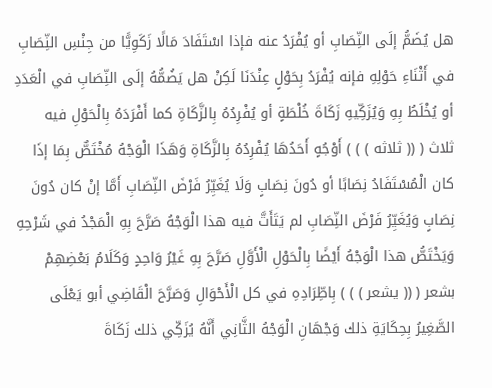هل يُضَمُّ إلَى النِّصَابِ أو يُفْرَدُ عنه فإذا اسْتَفَادَ مَالًا زَكَوِيًّا من جِنْسِ النِّصَابِ في أَثْنَاءِ حَوْلِهِ فإنه يُفْرَدُ بِحَوْلٍ عِنْدَنَا لَكِنْ هل يَضُمُّهُ إلَى النِّصَابِ في الْعَدَدِ أو يُخْلَطُ بِهِ وَيُزَكِّيهِ زَكَاةَ خُلْطَةٍ أو يُفْرِدُهُ بِالزَّكَاةِ كما أَفْرَدَهُ بِالْحَوْلِ فيه ثلاث ( (( ثلاثه ) ) ) أَوْجُهٍ أَحَدُهَا يُفْرِدُهُ بِالزَّكَاةِ وَهَذَا الْوَجْهُ مُخْتَصٌّ بِمَا إذَا كان الْمُسْتَفَادُ نِصَابًا أو دُونَ نِصَابٍ وَلَا يُغَيِّرُ فَرْضَ النِّصَابِ أَمَّا إنْ كان دُونَ نِصَابٍ وَيُغَيِّرُ فَرْضَ النِّصَابِ لم يَتَأَتَّ فيه هذا الْوَجْهُ صَرَّحَ بِهِ الْمَجْدُ في شَرْحِهِ وَيَخْتَصُّ هذا الْوَجْهُ أَيْضًا بِالْحَوْلِ الْأَوَّلِ صَرَّحَ بِهِ غَيْرُ وَاحِدٍ وَكَلَامُ بَعْضِهِمْ بشعر ( (( يشعر ) ) ) بِاطِّرَادِهِ في كل الْأَحْوَالِ وَصَرَّحَ الْقَاضِي أبو يَعْلَى الصَّغِيرُ بِحِكَايَةِ ذلك وَجْهَانِ الْوَجْهُ الثَّانِي أَنَّهُ يُزَكِّي ذلك زَكَاةَ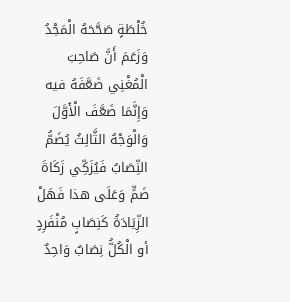خُلْطَةٍ صَحَّحَهُ الْمَجْدُ وَزَعَمَ أَنَّ صَاحِبَ الْمُغْنِي ضَعَّفَهُ فيه وَإِنَّمَا ضَعَّفَ الْأَوَّلَ وَالْوَجْهُ الثَّالِثُ يُضَمُّ النِّصَابُ فَيُزَكِّي زَكَاةَ ضَمٍّ وَعَلَى هذا فَهَلْ الزِّيَادَةُ كَنِصَابٍ مُنْفَرِدٍ أو الْكُلُّ نِصَابٌ وَاحِدٌ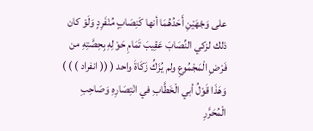على وَجْهَيْنِ أَحَدُهُمَا أنها كَنِصَابٍ مُنْفَرِدٍ وَلَوْ كان ذلك لزكي النِّصَابَ عَقِيبَ تَمَامِ حَوْلِهِ بِحِصَّتِهِ من فَرْضِ الْمَجْمُوعِ ولم يُزَكِّ زَكَاةَ واحد ( (( انفراد ) ) ) وَهَذَا قَوْلُ أبي الْخَطَّابِ في انْتِصَارِهِ وَصَاحِبِ الْمُحَرَّرِ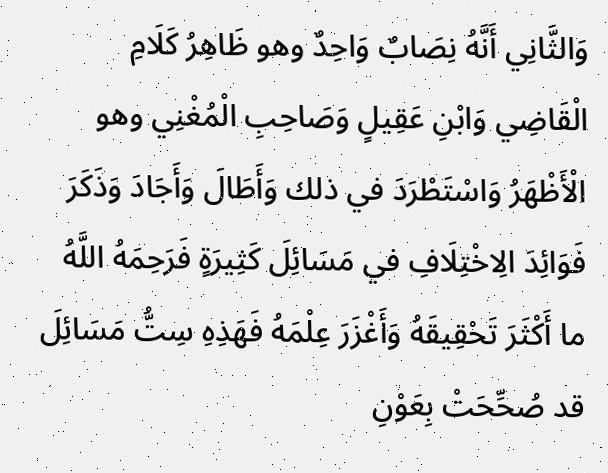وَالثَّانِي أَنَّهُ نِصَابٌ وَاحِدٌ وهو ظَاهِرُ كَلَامِ الْقَاضِي وَابْنِ عَقِيلٍ وَصَاحِبِ الْمُغْنِي وهو الْأَظْهَرُ وَاسْتَطْرَدَ في ذلك وَأَطَالَ وَأَجَادَ وَذَكَرَ فَوَائِدَ الِاخْتِلَافِ في مَسَائِلَ كَثِيرَةٍ فَرَحِمَهُ اللَّهُ ما أَكْثَرَ تَحْقِيقَهُ وَأَغْزَرَ عِلْمَهُ فَهَذِهِ سِتُّ مَسَائِلَ قد صُحِّحَتْ بِعَوْنِ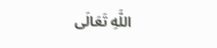اللَّهِ تَعَالَى